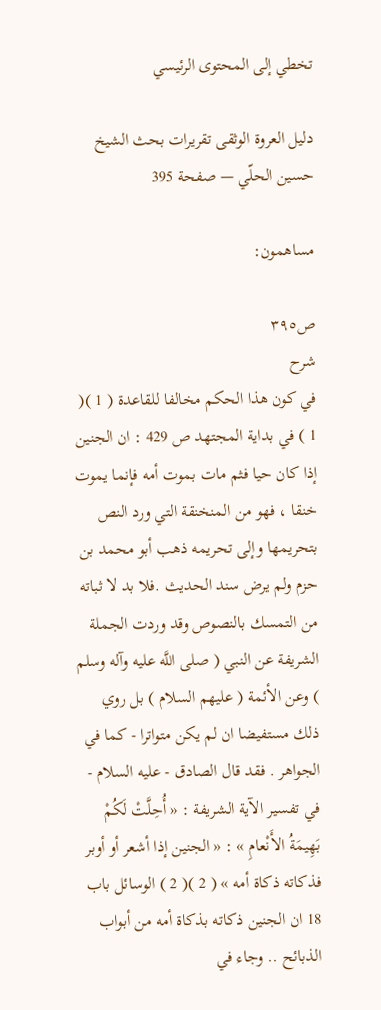تخطي إلى المحتوى الرئيسي

دليل العروة الوثقى تقريرات بحث الشيخ حسين الحلّي — صفحة 395

مساهمون:

ص٣٩٥
شرح
في كون هذا الحكم مخالفا للقاعدة ( 1 )( 1 ) في بداية المجتهد ص 429 : ان الجنين إذا كان حيا فثم مات بموت أمه فإنما يموت خنقا ، فهو من المنخنقة التي ورد النص بتحريمها وإلى تحريمه ذهب أبو محمد بن حزم ولم يرض سند الحديث .فلا بد لا ثباته من التمسك بالنصوص وقد وردت الجملة الشريفة عن النبي ( صلى اللَّه عليه وآله وسلم ) وعن الأئمة ( عليهم السلام ) بل روي ذلك مستفيضا ان لم يكن متواترا - كما في الجواهر . فقد قال الصادق - عليه السلام - في تفسير الآية الشريفة : « أُحِلَّتْ لَكُمْ بَهِيمَةُ الأَنْعامِ » : « الجنين إذا أشعر أو أوبر فذكاته ذكاة أمه » ( 2 )( 2 ) الوسائل باب 18 ان الجنين ذكاته بذكاة أمه من أبواب الذبائح .. وجاء في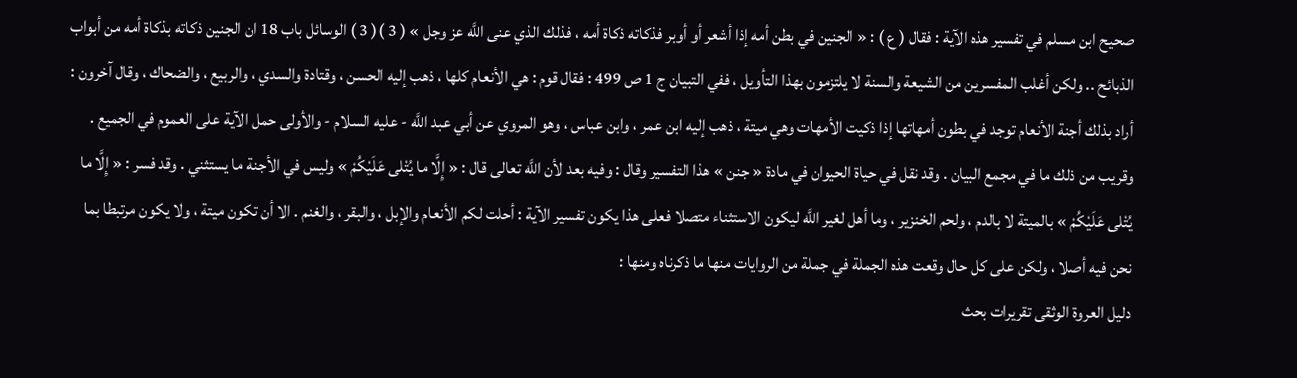صحيح ابن مسلم في تفسير هذه الآية : فقال ( ع ) : « الجنين في بطن أمه إذا أشعر أو أوبر فذكاته ذكاة أمه ، فذلك الذي عنى اللَّه عز وجل » ( 3 )( 3 ) الوسائل باب 18 ان الجنين ذكاته بذكاة أمه من أبواب الذبائح .. ولكن أغلب المفسرين من الشيعة والسنة لا يلتزمون بهذا التأويل ، ففي التبيان ج 1 ص 499 : فقال قوم : هي الأنعام كلها ، ذهب إليه الحسن ، وقتادة والسدي ، والربيع ، والضحاك ، وقال آخرون : أراد بذلك أجنة الأنعام توجد في بطون أمهاتها إذا ذكيت الأمهات وهي ميتة ، ذهب إليه ابن عمر ، وابن عباس ، وهو المروي عن أبي عبد اللَّه - عليه السلام - والأولى حمل الآية على العموم في الجميع . وقريب من ذلك ما في مجمع البيان . وقد نقل في حياة الحيوان في مادة « جنن » هذا التفسير وقال : وفيه بعد لأن اللَّه تعالى قال : « إِلَّا ما يُتْلى عَلَيْكُمْ » وليس في الأجنة ما يستثني . وقد فسر : « إِلَّا ما يُتْلى عَلَيْكُمْ » بالميتة لا بالدم ، ولحم الخنزير ، وما أهل لغير اللَّه ليكون الاستثناء متصلا فعلى هذا يكون تفسير الآية : أحلت لكم الأنعام والإبل ، والبقر ، والغنم . الا أن تكون ميتة ، ولا يكون مرتبطا بما نحن فيه أصلا ، ولكن على كل حال وقعت هذه الجملة في جملة من الروايات منها ما ذكرناه ومنها :
دليل العروة الوثقى تقريرات بحث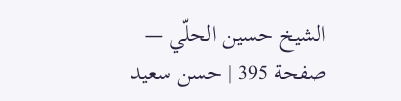الشيخ حسين الحلّي — صفحة 395 | حسن سعيد